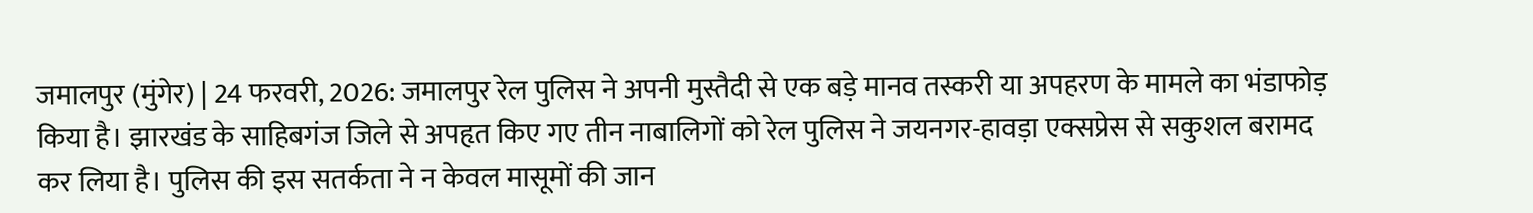जमालपुर (मुंगेर) | 24 फरवरी, 2026: जमालपुर रेल पुलिस ने अपनी मुस्तैदी से एक बड़े मानव तस्करी या अपहरण के मामले का भंडाफोड़ किया है। झारखंड के साहिबगंज जिले से अपहृत किए गए तीन नाबालिगों को रेल पुलिस ने जयनगर-हावड़ा एक्सप्रेस से सकुशल बरामद कर लिया है। पुलिस की इस सतर्कता ने न केवल मासूमों की जान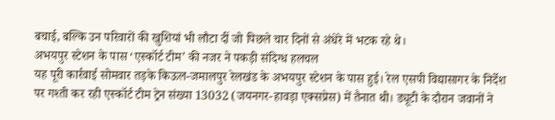बचाई, बल्कि उन परिवारों की खुशियां भी लौटा दीं जो पिछले चार दिनों से अंधेरे में भटक रहे थे।
अभयपुर स्टेशन के पास ‘एस्कॉर्ट टीम’ की नजर ने पकड़ी संदिग्ध हलचल
यह पूरी कार्रवाई सोमवार तड़के किऊल-जमालपुर रेलखंड के अभयपुर स्टेशन के पास हुई। रेल एसपी विद्यासागर के निर्देश पर गश्ती कर रही एस्कॉर्ट टीम ट्रेन संख्या 13032 (जयनगर-हावड़ा एक्सप्रेस) में तैनात थी। ड्यूटी के दौरान जवानों ने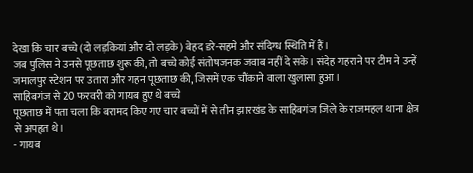देखा कि चार बच्चे (दो लड़कियां और दो लड़के) बेहद डरे-सहमे और संदिग्ध स्थिति में हैं।
जब पुलिस ने उनसे पूछताछ शुरू की, तो बच्चे कोई संतोषजनक जवाब नहीं दे सके। संदेह गहराने पर टीम ने उन्हें जमालपुर स्टेशन पर उतारा और गहन पूछताछ की, जिसमें एक चौंकाने वाला खुलासा हुआ।
साहिबगंज से 20 फरवरी को गायब हुए थे बच्चे
पूछताछ में पता चला कि बरामद किए गए चार बच्चों में से तीन झारखंड के साहिबगंज जिले के राजमहल थाना क्षेत्र से अपहृत थे।
- गायब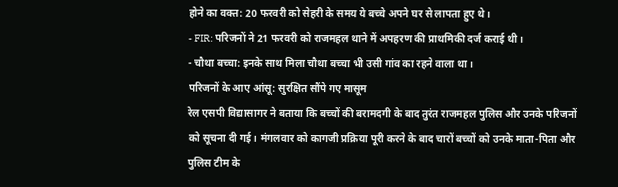होने का वक्त: 20 फरवरी को सेहरी के समय ये बच्चे अपने घर से लापता हुए थे।
- FIR: परिजनों ने 21 फरवरी को राजमहल थाने में अपहरण की प्राथमिकी दर्ज कराई थी।
- चौथा बच्चा: इनके साथ मिला चौथा बच्चा भी उसी गांव का रहने वाला था।
परिजनों के आए आंसू: सुरक्षित सौंपे गए मासूम
रेल एसपी विद्यासागर ने बताया कि बच्चों की बरामदगी के बाद तुरंत राजमहल पुलिस और उनके परिजनों को सूचना दी गई। मंगलवार को कागजी प्रक्रिया पूरी करने के बाद चारों बच्चों को उनके माता-पिता और पुलिस टीम के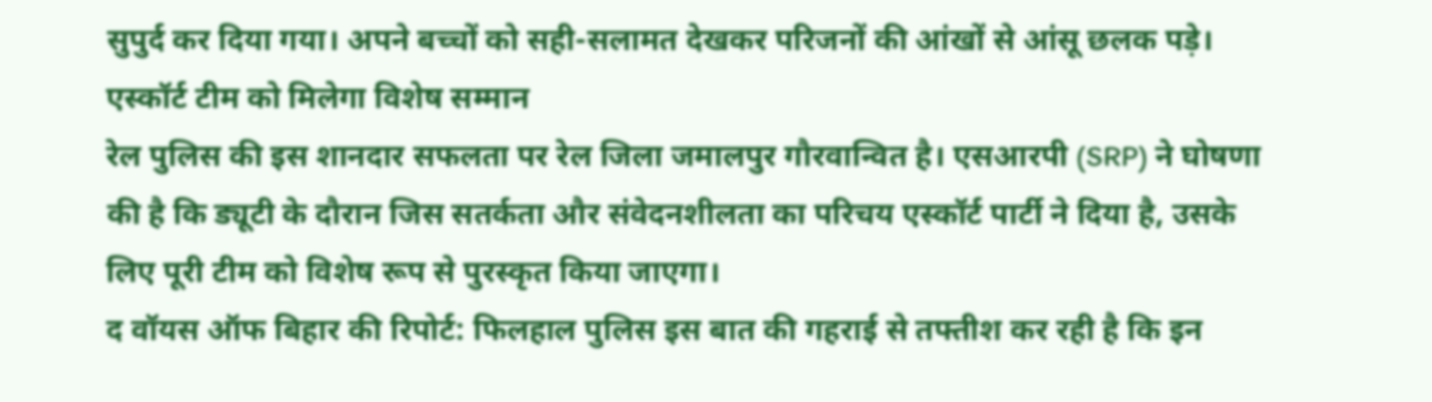सुपुर्द कर दिया गया। अपने बच्चों को सही-सलामत देखकर परिजनों की आंखों से आंसू छलक पड़े।
एस्कॉर्ट टीम को मिलेगा विशेष सम्मान
रेल पुलिस की इस शानदार सफलता पर रेल जिला जमालपुर गौरवान्वित है। एसआरपी (SRP) ने घोषणा की है कि ड्यूटी के दौरान जिस सतर्कता और संवेदनशीलता का परिचय एस्कॉर्ट पार्टी ने दिया है, उसके लिए पूरी टीम को विशेष रूप से पुरस्कृत किया जाएगा।
द वॉयस ऑफ बिहार की रिपोर्ट: फिलहाल पुलिस इस बात की गहराई से तफ्तीश कर रही है कि इन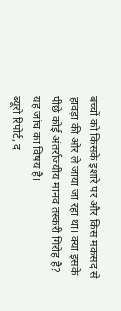बच्चों को किसके इशारे पर और किस मकसद से हावड़ा की ओर ले जाया जा रहा था। क्या इसके पीछे कोई अंतर्राज्यीय मानव तस्करी गिरोह है? यह जांच का विषय है।
ब्यूरो रिपोर्ट, द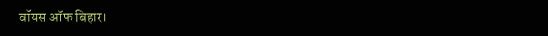वॉयस ऑफ बिहार।